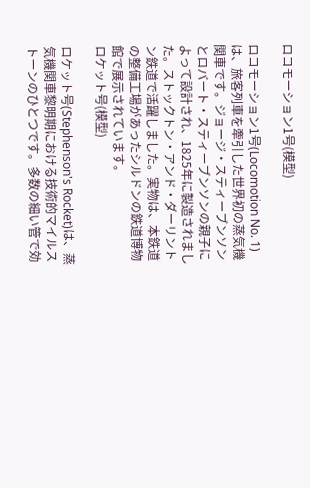ロコモーション1号(模型)

ロコモーション1号(Locomotion No. 1)は、旅客列車を牽引した世界初の蒸気機関車です。ジョージ・スティーブンソンとロバート・スティーブンソンの親子によって設計され、1825年に製造されました。ストックトン・アンド・ダーリントン鉄道で活躍しました。実物は、本鉄道の整備工場があったシルドンの鉄道博物館で展示されています。
ロケット号(模型)

ロケット号(Stephenson's Rocket)は、蒸気機関車黎明期における技術的マイルストーンのひとつです。多数の細い管で効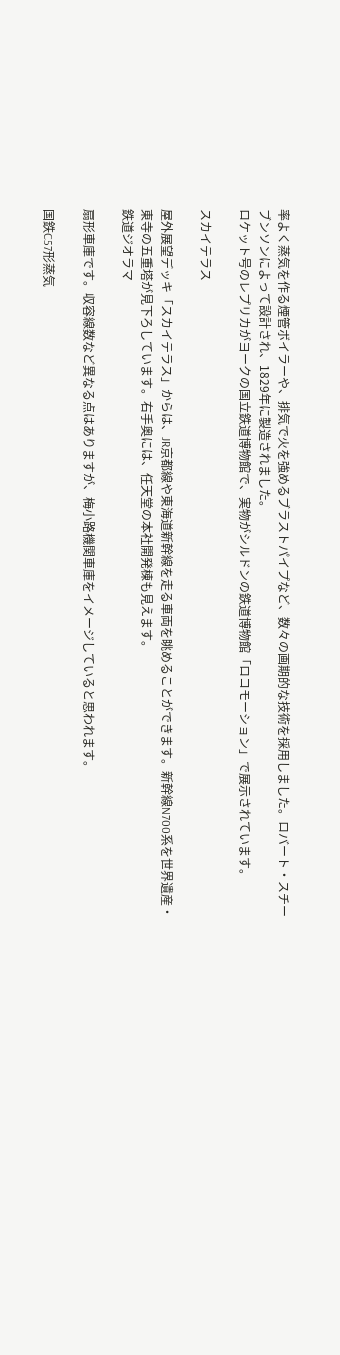率よく蒸気を作る煙管ボイラーや、排気で火を強めるブラストパイプなど、数々の画期的な技術を採用しました。ロバート・スチーブンソンによって設計され、1829年に製造されました。
ロケット号のレプリカがヨークの国立鉄道博物館で、実物がシルドンの鉄道博物館「ロコモーション」で展示されています。

スカイテラス

屋外展望デッキ「スカイテラス」からは、JR京都線や東海道新幹線を走る車両を眺めることができます。新幹線N700系を世界遺産・東寺の五重塔が見下ろしています。右手奥には、任天堂の本社開発棟も見えます。
鉄道ジオラマ

扇形車庫です。収容線数など異なる点はありますが、梅小路機関車庫をイメージしていると思われます。

国鉄C57形蒸気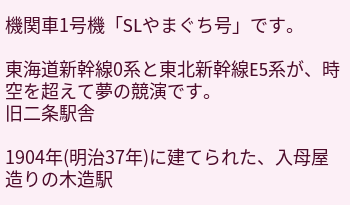機関車1号機「SLやまぐち号」です。

東海道新幹線0系と東北新幹線E5系が、時空を超えて夢の競演です。
旧二条駅舎

1904年(明治37年)に建てられた、入母屋造りの木造駅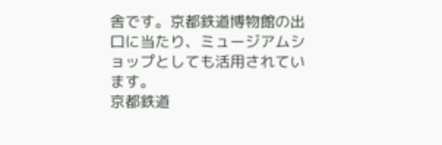舎です。京都鉄道博物館の出口に当たり、ミュージアムショップとしても活用されています。
京都鉄道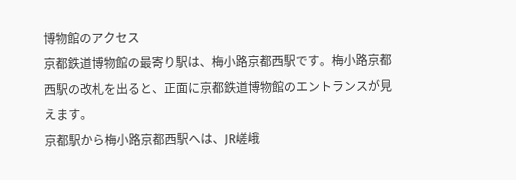博物館のアクセス
京都鉄道博物館の最寄り駅は、梅小路京都西駅です。梅小路京都西駅の改札を出ると、正面に京都鉄道博物館のエントランスが見えます。
京都駅から梅小路京都西駅へは、JR嵯峨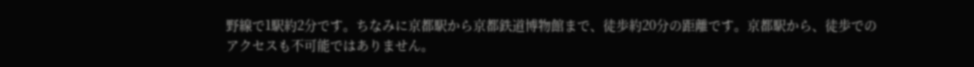野線で1駅約2分です。ちなみに京都駅から京都鉄道博物館まで、徒歩約20分の距離です。京都駅から、徒歩でのアクセスも不可能ではありません。